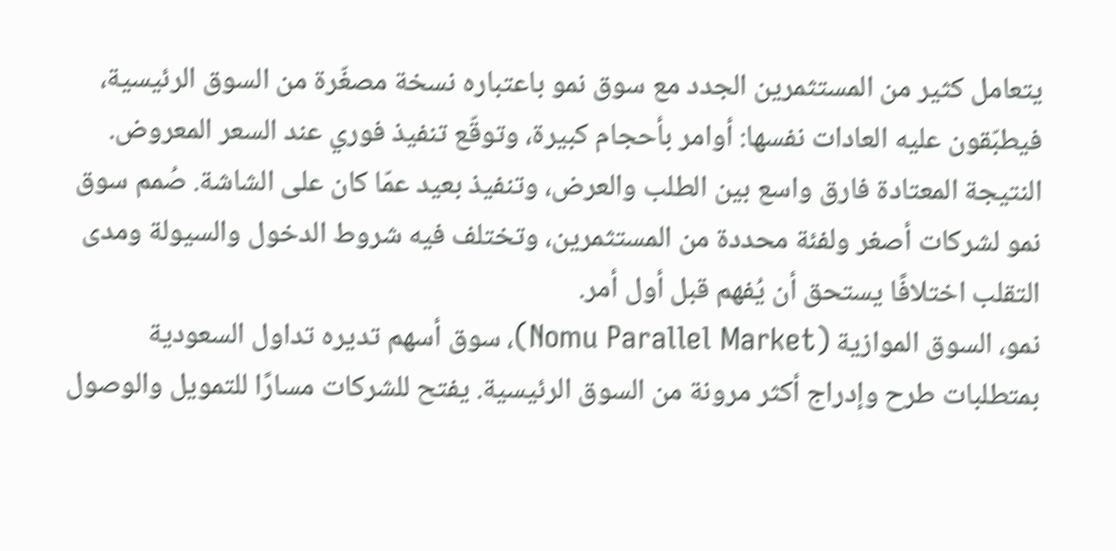يتعامل كثير من المستثمرين الجدد مع سوق نمو باعتباره نسخة مصغّرة من السوق الرئيسية، فيطبّقون عليه العادات نفسها: أوامر بأحجام كبيرة، وتوقّع تنفيذ فوري عند السعر المعروض. النتيجة المعتادة فارق واسع بين الطلب والعرض، وتنفيذ بعيد عمّا كان على الشاشة. صُمم سوق نمو لشركات أصغر ولفئة محددة من المستثمرين، وتختلف فيه شروط الدخول والسيولة ومدى التقلب اختلافًا يستحق أن يُفهم قبل أول أمر.
نمو، السوق الموازية (Nomu Parallel Market)، سوق أسهم تديره تداول السعودية بمتطلبات طرح وإدراج أكثر مرونة من السوق الرئيسية. يفتح للشركات مسارًا للتمويل والوصول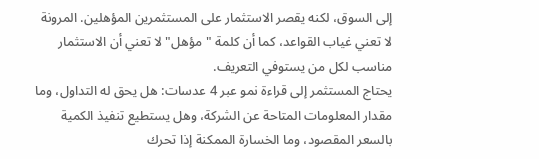إلى السوق، لكنه يقصر الاستثمار على المستثمرين المؤهلين. المرونة لا تعني غياب القواعد، كما أن كلمة "مؤهل" لا تعني أن الاستثمار مناسب لكل من يستوفي التعريف.
يحتاج المستثمر إلى قراءة نمو عبر 4 عدسات: هل يحق له التداول، وما مقدار المعلومات المتاحة عن الشركة، وهل يستطيع تنفيذ الكمية بالسعر المقصود، وما الخسارة الممكنة إذا تحرك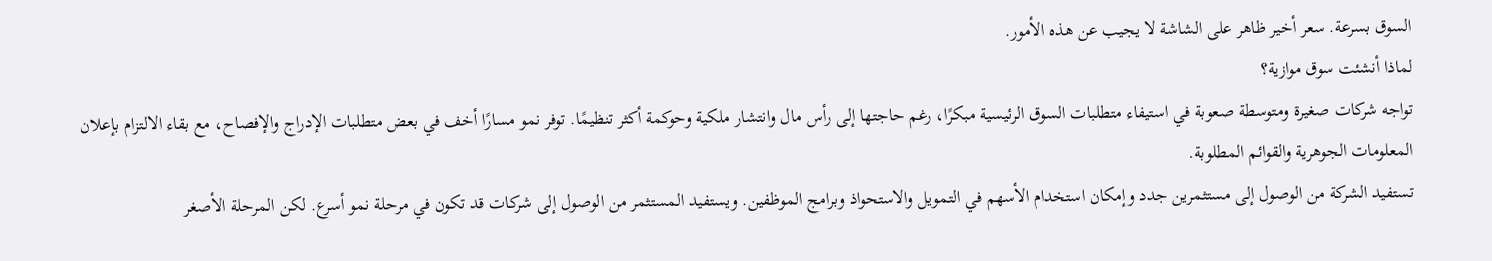السوق بسرعة. سعر أخير ظاهر على الشاشة لا يجيب عن هذه الأمور.
لماذا أنشئت سوق موازية؟
تواجه شركات صغيرة ومتوسطة صعوبة في استيفاء متطلبات السوق الرئيسية مبكرًا، رغم حاجتها إلى رأس مال وانتشار ملكية وحوكمة أكثر تنظيمًا. توفر نمو مسارًا أخف في بعض متطلبات الإدراج والإفصاح، مع بقاء الالتزام بإعلان المعلومات الجوهرية والقوائم المطلوبة.
تستفيد الشركة من الوصول إلى مستثمرين جدد وإمكان استخدام الأسهم في التمويل والاستحواذ وبرامج الموظفين. ويستفيد المستثمر من الوصول إلى شركات قد تكون في مرحلة نمو أسرع. لكن المرحلة الأصغر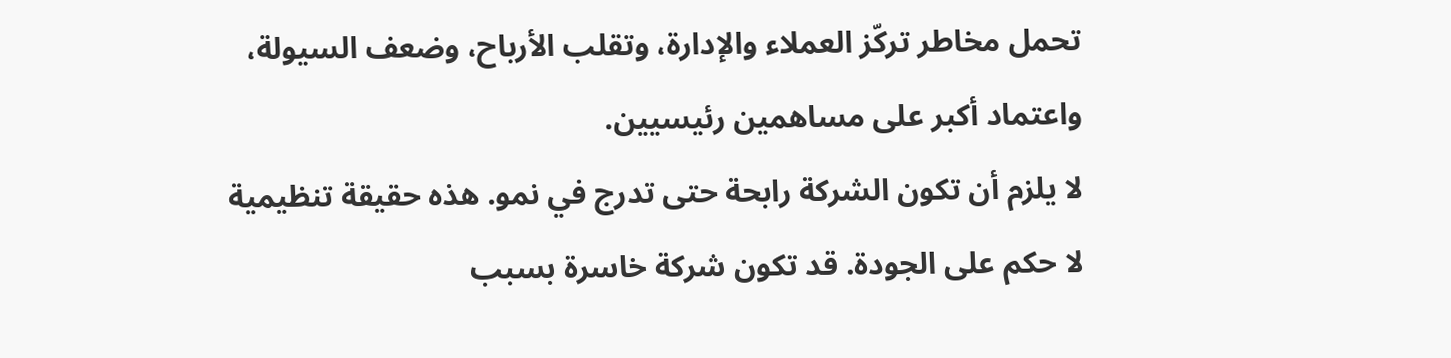تحمل مخاطر تركّز العملاء والإدارة، وتقلب الأرباح، وضعف السيولة، واعتماد أكبر على مساهمين رئيسيين.
لا يلزم أن تكون الشركة رابحة حتى تدرج في نمو. هذه حقيقة تنظيمية لا حكم على الجودة. قد تكون شركة خاسرة بسبب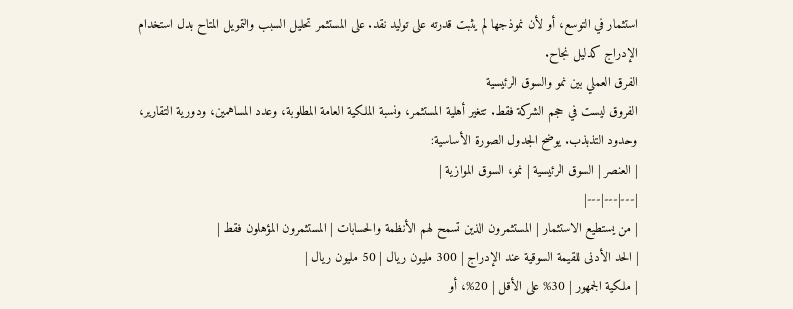استثمار في التوسع، أو لأن نموذجها لم يثبت قدرته على توليد نقد. على المستثمر تحليل السبب والتمويل المتاح بدل استخدام الإدراج كدليل نجاح.
الفرق العملي بين نمو والسوق الرئيسية
الفروق ليست في حجم الشركة فقط. تتغير أهلية المستثمر، ونسبة الملكية العامة المطلوبة، وعدد المساهمين، ودورية التقارير، وحدود التذبذب. يوضح الجدول الصورة الأساسية:
| العنصر | السوق الرئيسية | نمو، السوق الموازية |
|---|---|---|
| من يستطيع الاستثمار | المستثمرون الذين تسمح لهم الأنظمة والحسابات | المستثمرون المؤهلون فقط |
| الحد الأدنى للقيمة السوقية عند الإدراج | 300 مليون ريال | 50 مليون ريال |
| ملكية الجمهور | 30% على الأقل | 20%، أو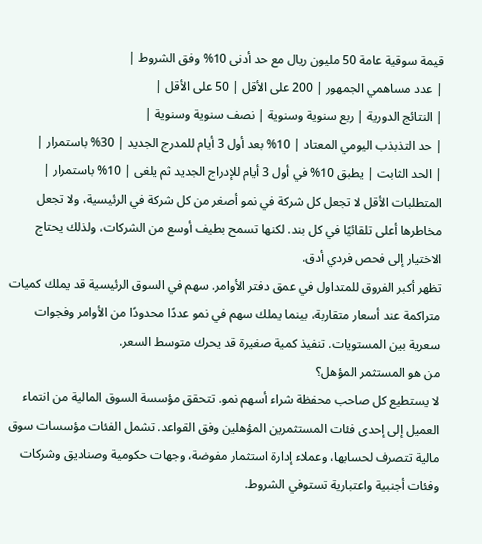قيمة سوقية عامة 50 مليون ريال مع حد أدنى 10% وفق الشروط |
| عدد مساهمي الجمهور | 200 على الأقل | 50 على الأقل |
| النتائج الدورية | ربع سنوية وسنوية | نصف سنوية وسنوية |
| حد التذبذب اليومي المعتاد | 10% بعد أول 3 أيام للمدرج الجديد | 30% باستمرار |
| الحد الثابت | يطبق 10% في أول 3 أيام للإدراج الجديد ثم يلغى | 10% باستمرار |
المتطلبات الأقل لا تجعل كل شركة في نمو أصغر من كل شركة في الرئيسية، ولا تجعل مخاطرها أعلى تلقائيًا في كل بند. لكنها تسمح بطيف أوسع من الشركات، ولذلك يحتاج الاختيار إلى فحص فردي أدق.
تظهر أكبر الفروق للمتداول في عمق دفتر الأوامر. سهم في السوق الرئيسية قد يملك كميات متراكمة عند أسعار متقاربة، بينما يملك سهم في نمو عددًا محدودًا من الأوامر وفجوات سعرية بين المستويات. تنفيذ كمية صغيرة قد يحرك متوسط السعر.
من هو المستثمر المؤهل؟
لا يستطيع كل صاحب محفظة شراء أسهم نمو. تتحقق مؤسسة السوق المالية من انتماء العميل إلى إحدى فئات المستثمرين المؤهلين وفق القواعد. تشمل الفئات مؤسسات سوق مالية تتصرف لحسابها، وعملاء إدارة استثمار مفوضة، وجهات حكومية وصناديق وشركات وفئات أجنبية واعتبارية تستوفي الشروط.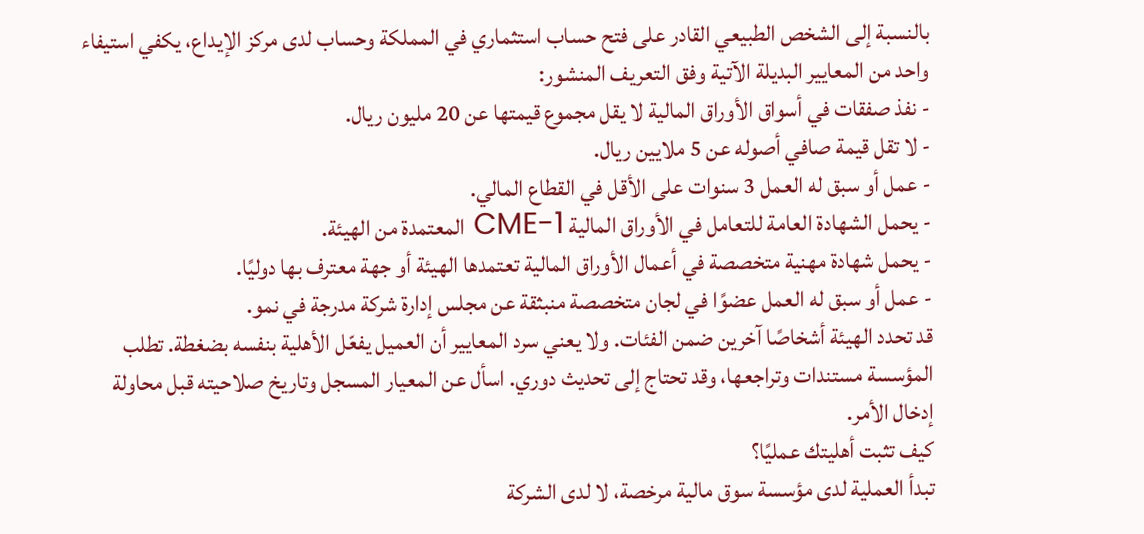بالنسبة إلى الشخص الطبيعي القادر على فتح حساب استثماري في المملكة وحساب لدى مركز الإيداع، يكفي استيفاء واحد من المعايير البديلة الآتية وفق التعريف المنشور:
- نفذ صفقات في أسواق الأوراق المالية لا يقل مجموع قيمتها عن 20 مليون ريال.
- لا تقل قيمة صافي أصوله عن 5 ملايين ريال.
- عمل أو سبق له العمل 3 سنوات على الأقل في القطاع المالي.
- يحمل الشهادة العامة للتعامل في الأوراق المالية CME-1 المعتمدة من الهيئة.
- يحمل شهادة مهنية متخصصة في أعمال الأوراق المالية تعتمدها الهيئة أو جهة معترف بها دوليًا.
- عمل أو سبق له العمل عضوًا في لجان متخصصة منبثقة عن مجلس إدارة شركة مدرجة في نمو.
قد تحدد الهيئة أشخاصًا آخرين ضمن الفئات. ولا يعني سرد المعايير أن العميل يفعّل الأهلية بنفسه بضغطة. تطلب المؤسسة مستندات وتراجعها، وقد تحتاج إلى تحديث دوري. اسأل عن المعيار المسجل وتاريخ صلاحيته قبل محاولة إدخال الأمر.
كيف تثبت أهليتك عمليًا؟
تبدأ العملية لدى مؤسسة سوق مالية مرخصة، لا لدى الشركة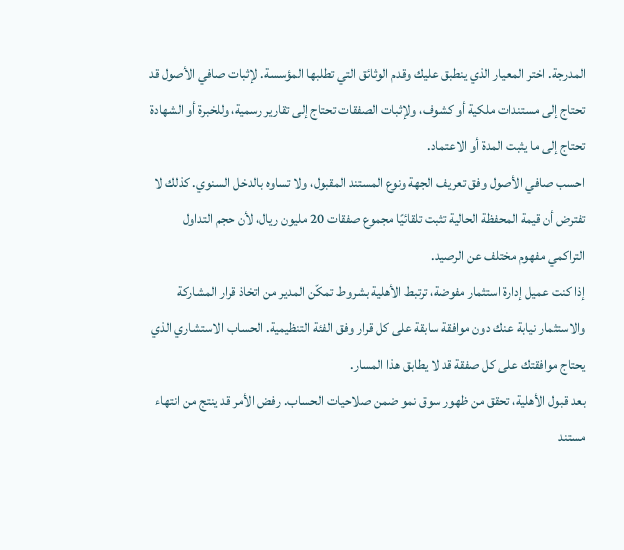المدرجة. اختر المعيار الذي ينطبق عليك وقدم الوثائق التي تطلبها المؤسسة. لإثبات صافي الأصول قد تحتاج إلى مستندات ملكية أو كشوف، ولإثبات الصفقات تحتاج إلى تقارير رسمية، وللخبرة أو الشهادة تحتاج إلى ما يثبت المدة أو الاعتماد.
احسب صافي الأصول وفق تعريف الجهة ونوع المستند المقبول، ولا تساوه بالدخل السنوي. كذلك لا تفترض أن قيمة المحفظة الحالية تثبت تلقائيًا مجموع صفقات 20 مليون ريال، لأن حجم التداول التراكمي مفهوم مختلف عن الرصيد.
إذا كنت عميل إدارة استثمار مفوضة، ترتبط الأهلية بشروط تمكّن المدير من اتخاذ قرار المشاركة والاستثمار نيابة عنك دون موافقة سابقة على كل قرار وفق الفئة التنظيمية. الحساب الاستشاري الذي يحتاج موافقتك على كل صفقة قد لا يطابق هذا المسار.
بعد قبول الأهلية، تحقق من ظهور سوق نمو ضمن صلاحيات الحساب. رفض الأمر قد ينتج من انتهاء مستند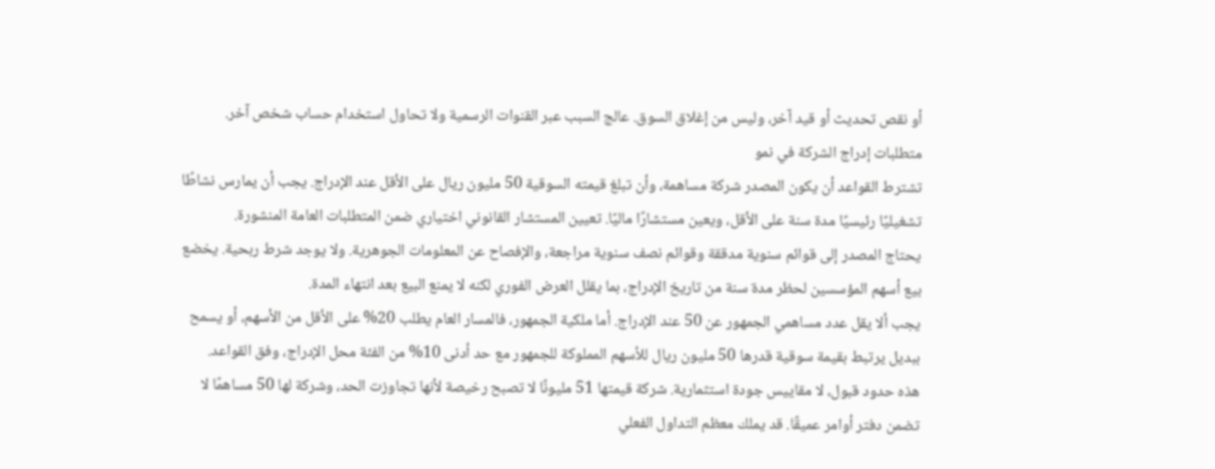أو نقص تحديث أو قيد آخر، وليس من إغلاق السوق. عالج السبب عبر القنوات الرسمية ولا تحاول استخدام حساب شخص آخر.
متطلبات إدراج الشركة في نمو
تشترط القواعد أن يكون المصدر شركة مساهمة، وأن تبلغ قيمته السوقية 50 مليون ريال على الأقل عند الإدراج. يجب أن يمارس نشاطًا تشغيليًا رئيسيًا مدة سنة على الأقل، ويعين مستشارًا ماليًا. تعيين المستشار القانوني اختياري ضمن المتطلبات العامة المنشورة.
يحتاج المصدر إلى قوائم سنوية مدققة وقوائم نصف سنوية مراجعة، والإفصاح عن المعلومات الجوهرية. ولا يوجد شرط ربحية. يخضع بيع أسهم المؤسسين لحظر مدة سنة من تاريخ الإدراج، بما يقلل العرض الفوري لكنه لا يمنع البيع بعد انتهاء المدة.
يجب ألا يقل عدد مساهمي الجمهور عن 50 عند الإدراج. أما ملكية الجمهور، فالمسار العام يطلب 20% على الأقل من الأسهم، أو يسمح ببديل يرتبط بقيمة سوقية قدرها 50 مليون ريال للأسهم المملوكة للجمهور مع حد أدنى 10% من الفئة محل الإدراج، وفق القواعد.
هذه حدود قبول، لا مقاييس جودة استثمارية. شركة قيمتها 51 مليونًا لا تصبح رخيصة لأنها تجاوزت الحد، وشركة لها 50 مساهمًا لا تضمن دفتر أوامر عميقًا. قد يملك معظم التداول الفعلي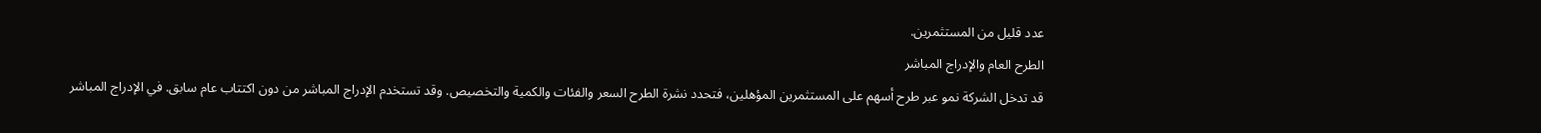عدد قليل من المستثمرين.
الطرح العام والإدراج المباشر
قد تدخل الشركة نمو عبر طرح أسهم على المستثمرين المؤهلين، فتحدد نشرة الطرح السعر والفئات والكمية والتخصيص. وقد تستخدم الإدراج المباشر من دون اكتتاب عام سابق. في الإدراج المباشر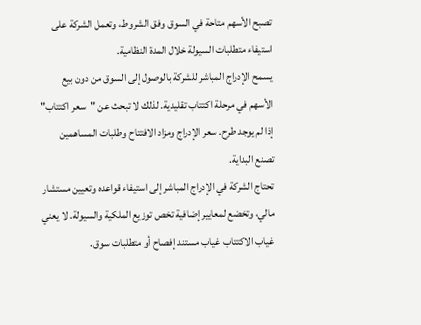تصبح الأسهم متاحة في السوق وفق الشروط، وتعمل الشركة على استيفاء متطلبات السيولة خلال المدة النظامية.
يسمح الإدراج المباشر للشركة بالوصول إلى السوق من دون بيع الأسهم في مرحلة اكتتاب تقليدية. لذلك لا تبحث عن "سعر اكتتاب" إذا لم يوجد طرح. سعر الإدراج ومزاد الافتتاح وطلبات المساهمين تصنع البداية.
تحتاج الشركة في الإدراج المباشر إلى استيفاء قواعده وتعيين مستشار مالي، وتخضع لمعايير إضافية تخص توزيع الملكية والسيولة. لا يعني غياب الاكتتاب غياب مستند إفصاح أو متطلبات سوق.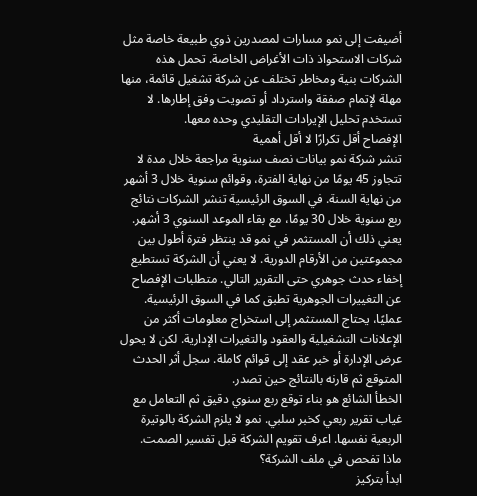أضيفت إلى نمو مسارات لمصدرين ذوي طبيعة خاصة مثل شركات الاستحواذ ذات الأغراض الخاصة. تحمل هذه الشركات بنية ومخاطر تختلف عن شركة تشغيل قائمة، منها مهلة لإتمام صفقة واسترداد أو تصويت وفق إطارها. لا تستخدم تحليل الإيرادات التقليدي وحده معها.
الإفصاح أقل تكرارًا لا أقل أهمية
تنشر شركة نمو بيانات نصف سنوية مراجعة خلال مدة لا تتجاوز 45 يومًا من نهاية الفترة، وقوائم سنوية خلال 3 أشهر من نهاية السنة. في السوق الرئيسية تنشر الشركات نتائج ربع سنوية خلال 30 يومًا، مع بقاء الموعد السنوي 3 أشهر.
يعني ذلك أن المستثمر في نمو قد ينتظر فترة أطول بين مجموعتين من الأرقام الدورية. لا يعني أن الشركة تستطيع إخفاء حدث جوهري حتى التقرير التالي. متطلبات الإفصاح عن التغييرات الجوهرية تطبق كما في السوق الرئيسية.
عمليًا، يحتاج المستثمر إلى استخراج معلومات أكثر من الإعلانات التشغيلية والعقود والتغيرات الإدارية. لكن لا يحول عرض الإدارة أو خبر عقد إلى قوائم كاملة. سجل أثر الحدث المتوقع ثم قارنه بالنتائج حين تصدر.
الخطأ الشائع هو بناء توقع ربع سنوي دقيق ثم التعامل مع غياب تقرير ربعي كخبر سلبي. نمو لا يلزم الشركة بالوتيرة الربعية نفسها. اعرف تقويم الشركة قبل تفسير الصمت.
ماذا تفحص في ملف الشركة؟
ابدأ بتركيز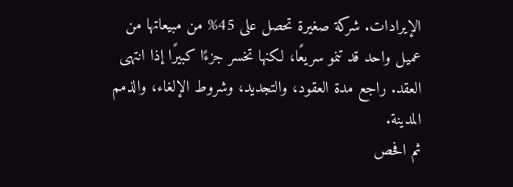الإيرادات. شركة صغيرة تحصل على 45% من مبيعاتها من عميل واحد قد تنمو سريعًا، لكنها تخسر جزءًا كبيرًا إذا انتهى العقد. راجع مدة العقود، والتجديد، وشروط الإلغاء، والذمم المدينة.
ثم افحص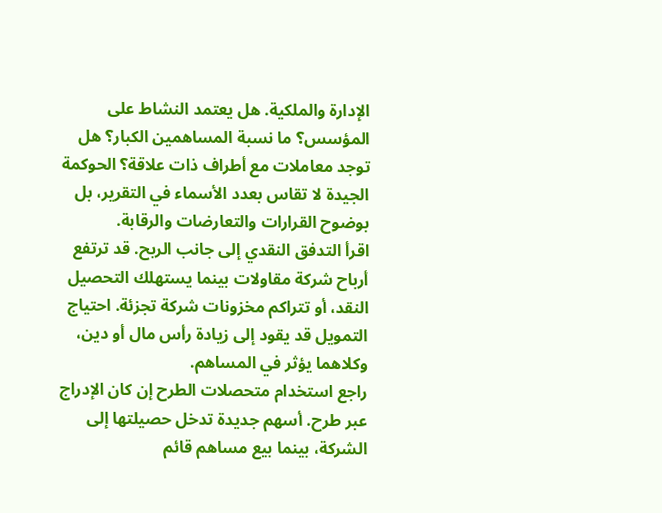الإدارة والملكية. هل يعتمد النشاط على المؤسس؟ ما نسبة المساهمين الكبار؟ هل توجد معاملات مع أطراف ذات علاقة؟ الحوكمة الجيدة لا تقاس بعدد الأسماء في التقرير، بل بوضوح القرارات والتعارضات والرقابة.
اقرأ التدفق النقدي إلى جانب الربح. قد ترتفع أرباح شركة مقاولات بينما يستهلك التحصيل النقد، أو تتراكم مخزونات شركة تجزئة. احتياج التمويل قد يقود إلى زيادة رأس مال أو دين، وكلاهما يؤثر في المساهم.
راجع استخدام متحصلات الطرح إن كان الإدراج عبر طرح. أسهم جديدة تدخل حصيلتها إلى الشركة، بينما بيع مساهم قائم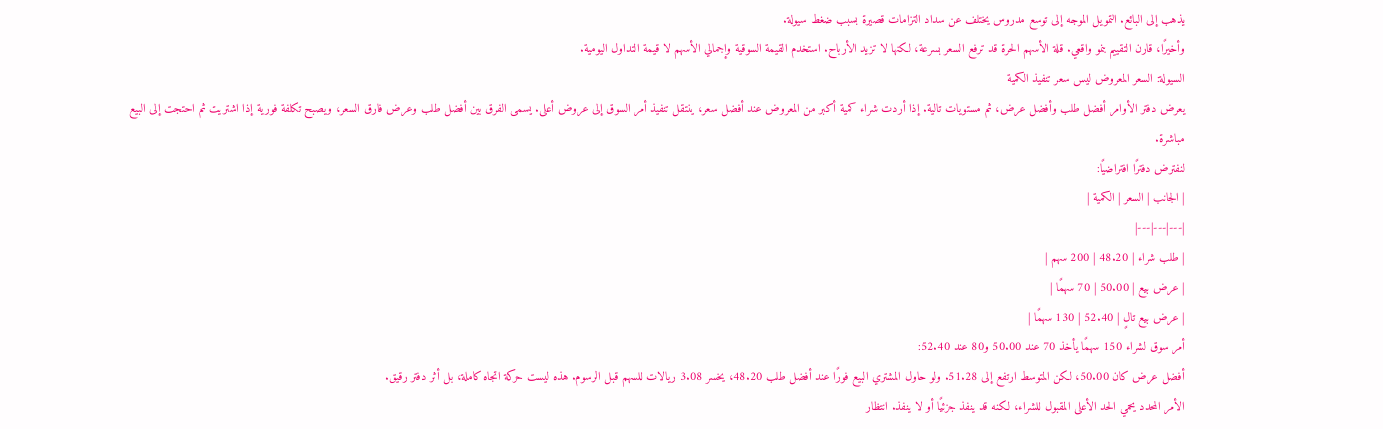يذهب إلى البائع. التمويل الموجه إلى توسع مدروس يختلف عن سداد التزامات قصيرة بسبب ضغط سيولة.
وأخيرًا، قارن التقييم بنمو واقعي. قلة الأسهم الحرة قد ترفع السعر بسرعة، لكنها لا تزيد الأرباح. استخدم القيمة السوقية وإجمالي الأسهم لا قيمة التداول اليومية.
السيولة: السعر المعروض ليس سعر تنفيذ الكمية
يعرض دفتر الأوامر أفضل طلب وأفضل عرض، ثم مستويات تالية. إذا أردت شراء كمية أكبر من المعروض عند أفضل سعر، ينتقل تنفيذ أمر السوق إلى عروض أعلى. يسمى الفرق بين أفضل طلب وعرض فارق السعر، ويصبح تكلفة فورية إذا اشتريت ثم احتجت إلى البيع مباشرة.
لنفترض دفترًا افتراضيًا:
| الجانب | السعر | الكمية |
|---|---|---|
| طلب شراء | 48.20 | 200 سهم |
| عرض بيع | 50.00 | 70 سهمًا |
| عرض بيع تالٍ | 52.40 | 130 سهمًا |
أمر سوق لشراء 150 سهمًا يأخذ 70 عند 50.00 و80 عند 52.40:
أفضل عرض كان 50.00، لكن المتوسط ارتفع إلى 51.28. ولو حاول المشتري البيع فورًا عند أفضل طلب 48.20، يخسر 3.08 ريالات للسهم قبل الرسوم. هذه ليست حركة اتجاه كاملة، بل أثر دفتر رقيق.
الأمر المحدد يحمي الحد الأعلى المقبول للشراء، لكنه قد ينفذ جزئيًا أو لا ينفذ. انتظار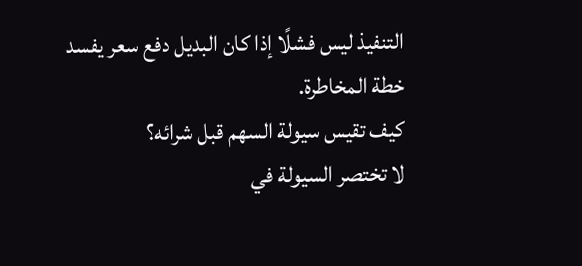التنفيذ ليس فشلًا إذا كان البديل دفع سعر يفسد خطة المخاطرة.
كيف تقيس سيولة السهم قبل شرائه؟
لا تختصر السيولة في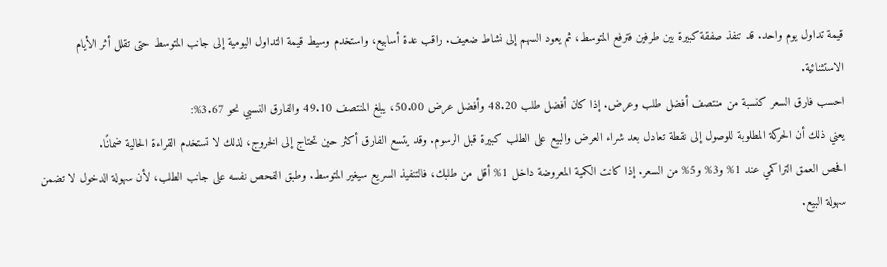قيمة تداول يوم واحد. قد تنفذ صفقة كبيرة بين طرفين فترفع المتوسط، ثم يعود السهم إلى نشاط ضعيف. راقب عدة أسابيع، واستخدم وسيط قيمة التداول اليومية إلى جانب المتوسط حتى تقلل أثر الأيام الاستثنائية.
احسب فارق السعر كنسبة من منتصف أفضل طلب وعرض. إذا كان أفضل طلب 48.20 وأفضل عرض 50.00، يبلغ المنتصف 49.10 والفارق النسبي نحو 3.67%:
يعني ذلك أن الحركة المطلوبة للوصول إلى نقطة تعادل بعد شراء العرض والبيع على الطلب كبيرة قبل الرسوم. وقد يتسع الفارق أكثر حين تحتاج إلى الخروج، لذلك لا تستخدم القراءة الحالية ضمانًا.
افحص العمق التراكمي عند 1% و3% و5% من السعر. إذا كانت الكمية المعروضة داخل 1% أقل من طلبك، فالتنفيذ السريع سيغير المتوسط. وطبق الفحص نفسه على جانب الطلب، لأن سهولة الدخول لا تضمن سهولة البيع.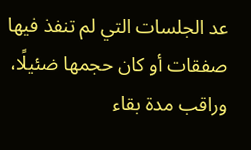عد الجلسات التي لم تنفذ فيها صفقات أو كان حجمها ضئيلًا، وراقب مدة بقاء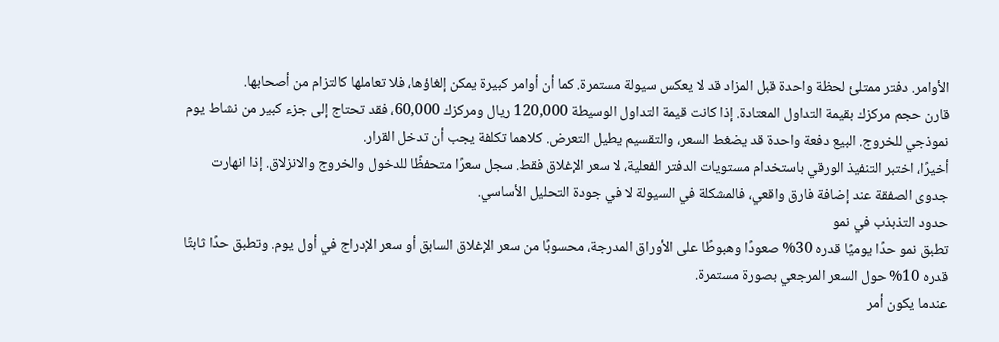الأوامر. دفتر ممتلئ لحظة واحدة قبل المزاد قد لا يعكس سيولة مستمرة. كما أن أوامر كبيرة يمكن إلغاؤها، فلا تعاملها كالتزام من أصحابها.
قارن حجم مركزك بقيمة التداول المعتادة. إذا كانت قيمة التداول الوسيطة 120,000 ريال ومركزك 60,000، فقد تحتاج إلى جزء كبير من نشاط يوم نموذجي للخروج. البيع دفعة واحدة قد يضغط السعر، والتقسيم يطيل التعرض. كلاهما تكلفة يجب أن تدخل القرار.
أخيرًا، اختبر التنفيذ الورقي باستخدام مستويات الدفتر الفعلية، لا سعر الإغلاق فقط. سجل سعرًا متحفظًا للدخول والخروج والانزلاق. إذا انهارت جدوى الصفقة عند إضافة فارق واقعي، فالمشكلة في السيولة لا في جودة التحليل الأساسي.
حدود التذبذب في نمو
تطبق نمو حدًا يوميًا قدره 30% صعودًا وهبوطًا على الأوراق المدرجة، محسوبًا من سعر الإغلاق السابق أو سعر الإدراج في أول يوم. وتطبق حدًا ثابتًا قدره 10% حول السعر المرجعي بصورة مستمرة.
عندما يكون أمر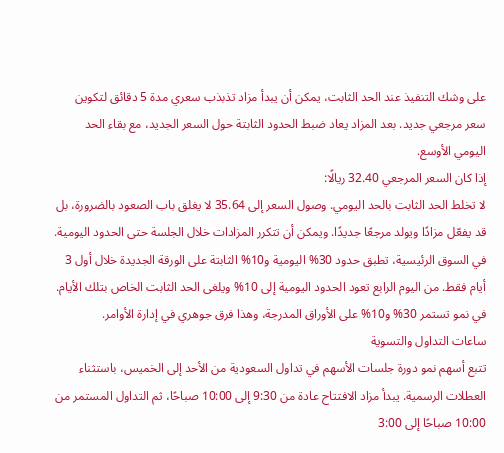على وشك التنفيذ عند الحد الثابت، يمكن أن يبدأ مزاد تذبذب سعري مدة 5 دقائق لتكوين سعر مرجعي جديد. بعد المزاد يعاد ضبط الحدود الثابتة حول السعر الجديد، مع بقاء الحد اليومي الأوسع.
إذا كان السعر المرجعي 32.40 ريالًا:
لا تخلط الحد الثابت بالحد اليومي. وصول السعر إلى 35.64 لا يغلق باب الصعود بالضرورة، بل قد يفعّل مزادًا ويولد مرجعًا جديدًا. ويمكن أن تتكرر المزادات خلال الجلسة حتى الحدود اليومية.
في السوق الرئيسية، تطبق حدود 30% اليومية و10% الثابتة على الورقة الجديدة خلال أول 3 أيام فقط. من اليوم الرابع تعود الحدود اليومية إلى 10% ويلغى الحد الثابت الخاص بتلك الأيام. في نمو تستمر 30% و10% على الأوراق المدرجة، وهذا فرق جوهري في إدارة الأوامر.
ساعات التداول والتسوية
تتبع أسهم نمو دورة جلسات الأسهم في تداول السعودية من الأحد إلى الخميس، باستثناء العطلات الرسمية. يبدأ مزاد الافتتاح عادة من 9:30 إلى 10:00 صباحًا، ثم التداول المستمر من 10:00 صباحًا إلى 3:00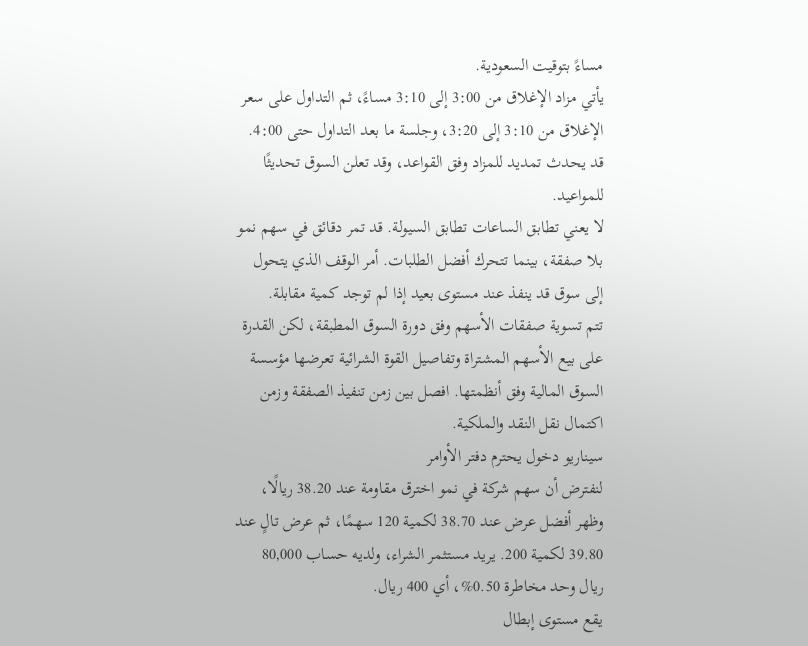مساءً بتوقيت السعودية.
يأتي مزاد الإغلاق من 3:00 إلى 3:10 مساءً، ثم التداول على سعر الإغلاق من 3:10 إلى 3:20، وجلسة ما بعد التداول حتى 4:00. قد يحدث تمديد للمزاد وفق القواعد، وقد تعلن السوق تحديثًا للمواعيد.
لا يعني تطابق الساعات تطابق السيولة. قد تمر دقائق في سهم نمو بلا صفقة، بينما تتحرك أفضل الطلبات. أمر الوقف الذي يتحول إلى سوق قد ينفذ عند مستوى بعيد إذا لم توجد كمية مقابلة.
تتم تسوية صفقات الأسهم وفق دورة السوق المطبقة، لكن القدرة على بيع الأسهم المشتراة وتفاصيل القوة الشرائية تعرضها مؤسسة السوق المالية وفق أنظمتها. افصل بين زمن تنفيذ الصفقة وزمن اكتمال نقل النقد والملكية.
سيناريو دخول يحترم دفتر الأوامر
لنفترض أن سهم شركة في نمو اخترق مقاومة عند 38.20 ريالًا، وظهر أفضل عرض عند 38.70 لكمية 120 سهمًا، ثم عرض تالٍ عند 39.80 لكمية 200. يريد مستثمر الشراء، ولديه حساب 80,000 ريال وحد مخاطرة 0.50%، أي 400 ريال.
يقع مستوى إبطال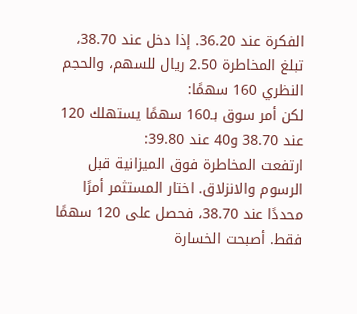الفكرة عند 36.20. إذا دخل عند 38.70، تبلغ المخاطرة 2.50 ريال للسهم، والحجم النظري 160 سهمًا:
لكن أمر سوق بـ160 سهمًا يستهلك 120 عند 38.70 و40 عند 39.80:
ارتفعت المخاطرة فوق الميزانية قبل الرسوم والانزلاق. اختار المستثمر أمرًا محددًا عند 38.70، فحصل على 120 سهمًا فقط. أصبحت الخسارة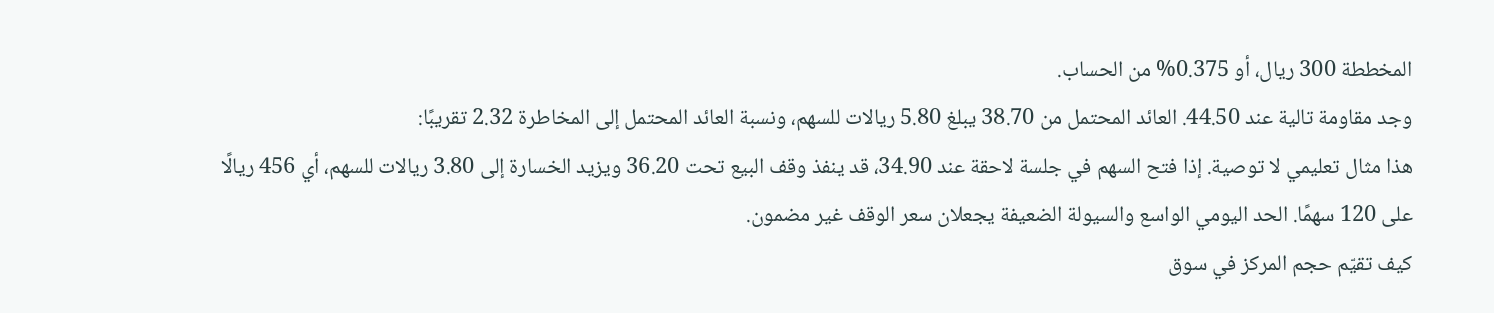المخططة 300 ريال، أو 0.375% من الحساب.
وجد مقاومة تالية عند 44.50. العائد المحتمل من 38.70 يبلغ 5.80 ريالات للسهم، ونسبة العائد المحتمل إلى المخاطرة 2.32 تقريبًا:
هذا مثال تعليمي لا توصية. إذا فتح السهم في جلسة لاحقة عند 34.90، قد ينفذ وقف البيع تحت 36.20 ويزيد الخسارة إلى 3.80 ريالات للسهم، أي 456 ريالًا على 120 سهمًا. الحد اليومي الواسع والسيولة الضعيفة يجعلان سعر الوقف غير مضمون.
كيف تقيّم حجم المركز في سوق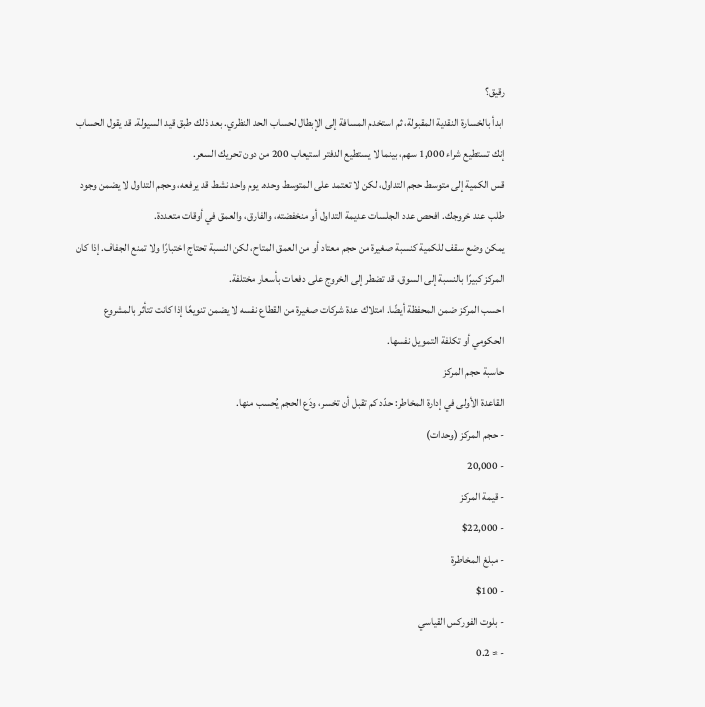رقيق؟
ابدأ بالخسارة النقدية المقبولة، ثم استخدم المسافة إلى الإبطال لحساب الحد النظري. بعد ذلك طبق قيد السيولة. قد يقول الحساب إنك تستطيع شراء 1,000 سهم، بينما لا يستطيع الدفتر استيعاب 200 من دون تحريك السعر.
قس الكمية إلى متوسط حجم التداول، لكن لا تعتمد على المتوسط وحده. يوم واحد نشط قد يرفعه، وحجم التداول لا يضمن وجود طلب عند خروجك. افحص عدد الجلسات عديمة التداول أو منخفضته، والفارق، والعمق في أوقات متعددة.
يمكن وضع سقف للكمية كنسبة صغيرة من حجم معتاد أو من العمق المتاح، لكن النسبة تحتاج اختبارًا ولا تمنع الجفاف. إذا كان المركز كبيرًا بالنسبة إلى السوق، قد تضطر إلى الخروج على دفعات بأسعار مختلفة.
احسب المركز ضمن المحفظة أيضًا. امتلاك عدة شركات صغيرة من القطاع نفسه لا يضمن تنويعًا إذا كانت تتأثر بالمشروع الحكومي أو تكلفة التمويل نفسها.
حاسبة حجم المركز
القاعدة الأولى في إدارة المخاطر: حدّد كم تقبل أن تخسر، ودَع الحجم يُحسب منها.
- حجم المركز (وحدات)
- 20,000
- قيمة المركز
- $22,000
- مبلغ المخاطرة
- $100
- بلوت الفوركس القياسي
- ≈ 0.2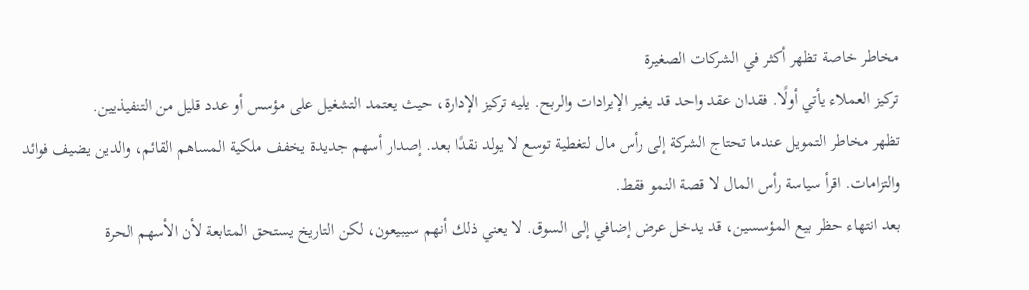مخاطر خاصة تظهر أكثر في الشركات الصغيرة
تركيز العملاء يأتي أولًا. فقدان عقد واحد قد يغير الإيرادات والربح. يليه تركيز الإدارة، حيث يعتمد التشغيل على مؤسس أو عدد قليل من التنفيذيين.
تظهر مخاطر التمويل عندما تحتاج الشركة إلى رأس مال لتغطية توسع لا يولد نقدًا بعد. إصدار أسهم جديدة يخفف ملكية المساهم القائم، والدين يضيف فوائد والتزامات. اقرأ سياسة رأس المال لا قصة النمو فقط.
بعد انتهاء حظر بيع المؤسسين، قد يدخل عرض إضافي إلى السوق. لا يعني ذلك أنهم سيبيعون، لكن التاريخ يستحق المتابعة لأن الأسهم الحرة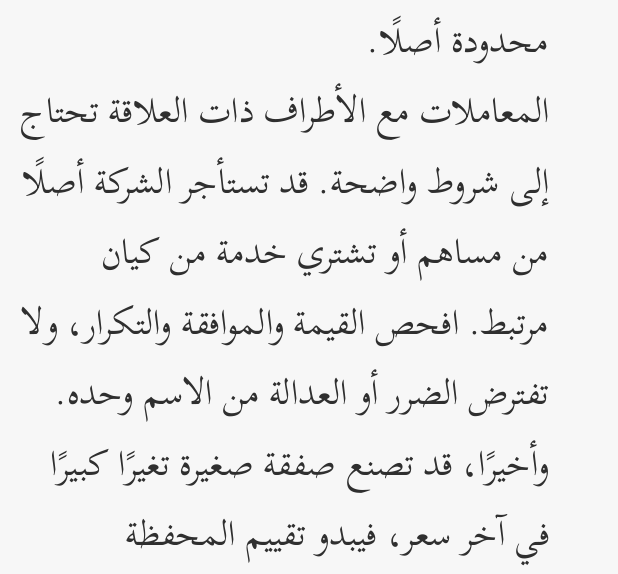محدودة أصلًا.
المعاملات مع الأطراف ذات العلاقة تحتاج إلى شروط واضحة. قد تستأجر الشركة أصلًا من مساهم أو تشتري خدمة من كيان مرتبط. افحص القيمة والموافقة والتكرار، ولا تفترض الضرر أو العدالة من الاسم وحده.
وأخيرًا، قد تصنع صفقة صغيرة تغيرًا كبيرًا في آخر سعر، فيبدو تقييم المحفظة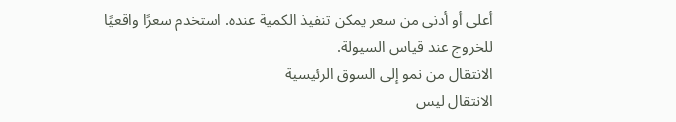أعلى أو أدنى من سعر يمكن تنفيذ الكمية عنده. استخدم سعرًا واقعيًا للخروج عند قياس السيولة.
الانتقال من نمو إلى السوق الرئيسية
الانتقال ليس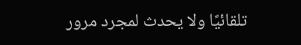تلقائيًا ولا يحدث لمجرد مرور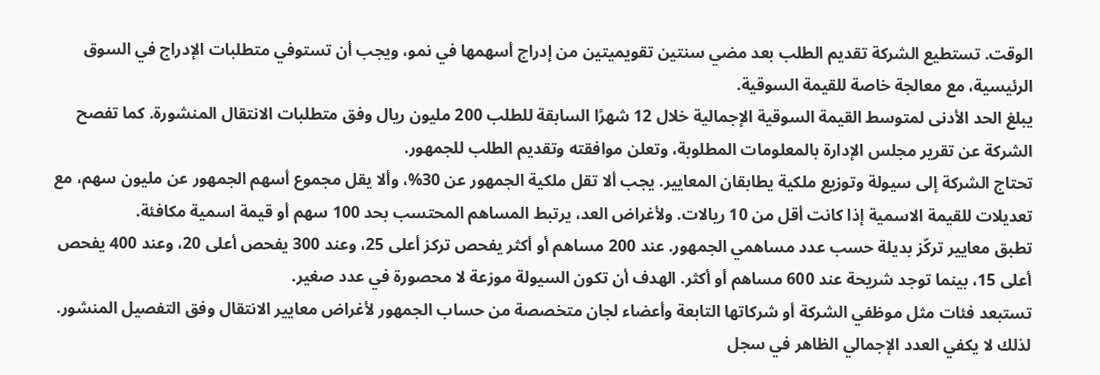الوقت. تستطيع الشركة تقديم الطلب بعد مضي سنتين تقويميتين من إدراج أسهمها في نمو، ويجب أن تستوفي متطلبات الإدراج في السوق الرئيسية، مع معالجة خاصة للقيمة السوقية.
يبلغ الحد الأدنى لمتوسط القيمة السوقية الإجمالية خلال 12 شهرًا السابقة للطلب 200 مليون ريال وفق متطلبات الانتقال المنشورة. كما تفصح الشركة عن تقرير مجلس الإدارة بالمعلومات المطلوبة، وتعلن موافقته وتقديم الطلب للجمهور.
تحتاج الشركة إلى سيولة وتوزيع ملكية يطابقان المعايير. يجب ألا تقل ملكية الجمهور عن 30%، وألا يقل مجموع أسهم الجمهور عن مليون سهم، مع تعديلات للقيمة الاسمية إذا كانت أقل من 10 ريالات. ولأغراض العد، يرتبط المساهم المحتسب بحد 100 سهم أو قيمة اسمية مكافئة.
تطبق معايير تركّز بديلة حسب عدد مساهمي الجمهور. عند 200 مساهم أو أكثر يفحص تركز أعلى 25، وعند 300 يفحص أعلى 20، وعند 400 يفحص أعلى 15، بينما توجد شريحة عند 600 مساهم أو أكثر. الهدف أن تكون السيولة موزعة لا محصورة في عدد صغير.
تستبعد فئات مثل موظفي الشركة أو شركاتها التابعة وأعضاء لجان متخصصة من حساب الجمهور لأغراض معايير الانتقال وفق التفصيل المنشور. لذلك لا يكفي العدد الإجمالي الظاهر في سجل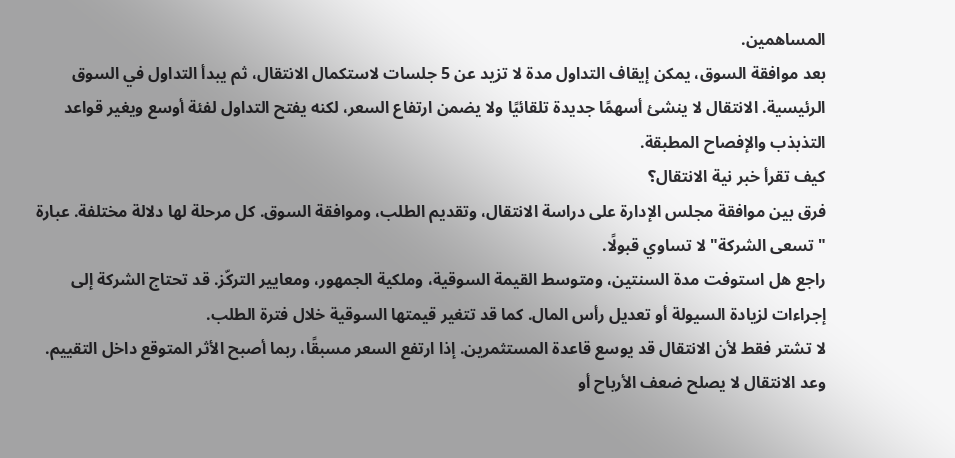المساهمين.
بعد موافقة السوق، يمكن إيقاف التداول مدة لا تزيد عن 5 جلسات لاستكمال الانتقال، ثم يبدأ التداول في السوق الرئيسية. الانتقال لا ينشئ أسهمًا جديدة تلقائيًا ولا يضمن ارتفاع السعر، لكنه يفتح التداول لفئة أوسع ويغير قواعد التذبذب والإفصاح المطبقة.
كيف تقرأ خبر نية الانتقال؟
فرق بين موافقة مجلس الإدارة على دراسة الانتقال، وتقديم الطلب، وموافقة السوق. كل مرحلة لها دلالة مختلفة. عبارة "تسعى الشركة" لا تساوي قبولًا.
راجع هل استوفت مدة السنتين، ومتوسط القيمة السوقية، وملكية الجمهور، ومعايير التركّز. قد تحتاج الشركة إلى إجراءات لزيادة السيولة أو تعديل رأس المال. كما قد تتغير قيمتها السوقية خلال فترة الطلب.
لا تشتر فقط لأن الانتقال قد يوسع قاعدة المستثمرين. إذا ارتفع السعر مسبقًا، ربما أصبح الأثر المتوقع داخل التقييم. وعد الانتقال لا يصلح ضعف الأرباح أو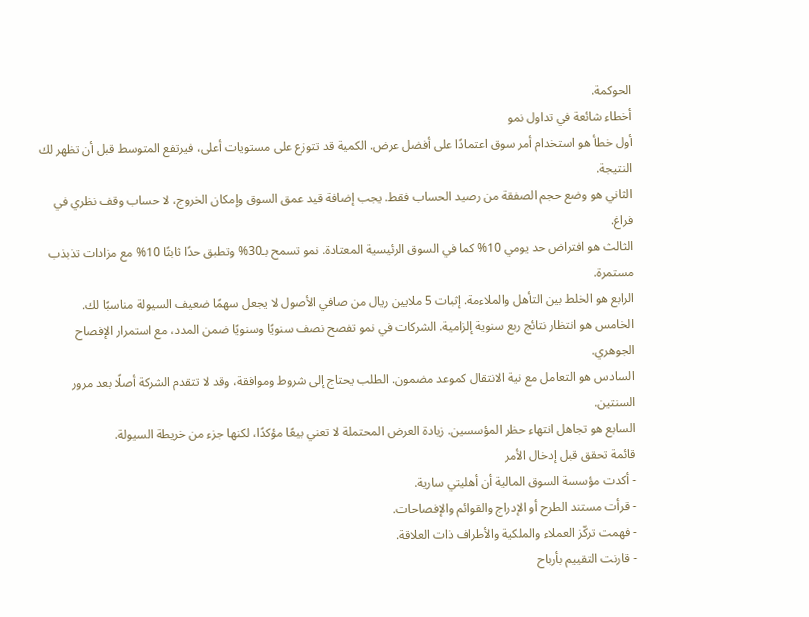الحوكمة.
أخطاء شائعة في تداول نمو
أول خطأ هو استخدام أمر سوق اعتمادًا على أفضل عرض. الكمية قد تتوزع على مستويات أعلى، فيرتفع المتوسط قبل أن تظهر لك النتيجة.
الثاني هو وضع حجم الصفقة من رصيد الحساب فقط. يجب إضافة قيد عمق السوق وإمكان الخروج، لا حساب وقف نظري في فراغ.
الثالث هو افتراض حد يومي 10% كما في السوق الرئيسية المعتادة. نمو تسمح بـ30% وتطبق حدًا ثابتًا 10% مع مزادات تذبذب مستمرة.
الرابع هو الخلط بين التأهل والملاءمة. إثبات 5 ملايين ريال من صافي الأصول لا يجعل سهمًا ضعيف السيولة مناسبًا لك.
الخامس هو انتظار نتائج ربع سنوية إلزامية. الشركات في نمو تفصح نصف سنويًا وسنويًا ضمن المدد، مع استمرار الإفصاح الجوهري.
السادس هو التعامل مع نية الانتقال كموعد مضمون. الطلب يحتاج إلى شروط وموافقة، وقد لا تتقدم الشركة أصلًا بعد مرور السنتين.
السابع هو تجاهل انتهاء حظر المؤسسين. زيادة العرض المحتملة لا تعني بيعًا مؤكدًا، لكنها جزء من خريطة السيولة.
قائمة تحقق قبل إدخال الأمر
- أكدت مؤسسة السوق المالية أن أهليتي سارية.
- قرأت مستند الطرح أو الإدراج والقوائم والإفصاحات.
- فهمت تركّز العملاء والملكية والأطراف ذات العلاقة.
- قارنت التقييم بأرباح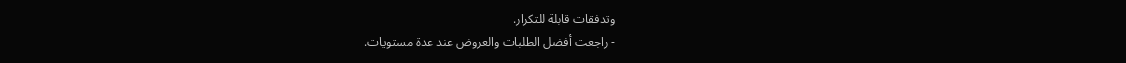وتدفقات قابلة للتكرار.
- راجعت أفضل الطلبات والعروض عند عدة مستويات.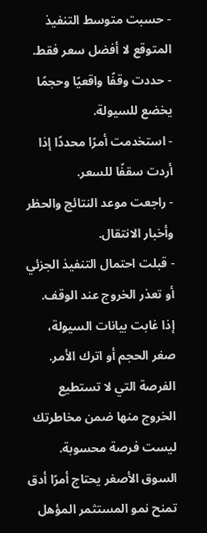- حسبت متوسط التنفيذ المتوقع لا أفضل سعر فقط.
- حددت وقفًا واقعيًا وحجمًا يخضع للسيولة.
- استخدمت أمرًا محددًا إذا أردت سقفًا للسعر.
- راجعت موعد النتائج والحظر وأخبار الانتقال.
- قبلت احتمال التنفيذ الجزئي أو تعذر الخروج عند الوقف.
إذا غابت بيانات السيولة، صغر الحجم أو اترك الأمر. الفرصة التي لا تستطيع الخروج منها ضمن مخاطرتك ليست فرصة محسوبة.
السوق الأصغر يحتاج أمرًا أدق
تمنح نمو المستثمر المؤهل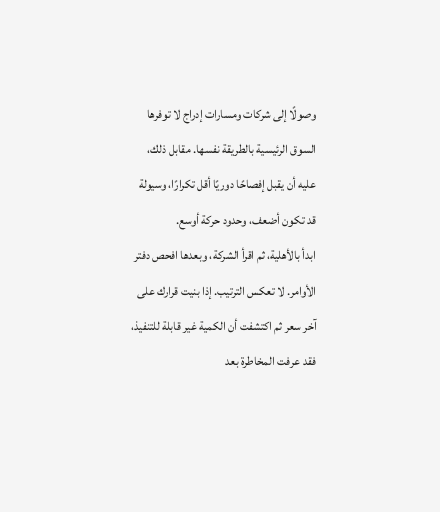وصولًا إلى شركات ومسارات إدراج لا توفرها السوق الرئيسية بالطريقة نفسها. مقابل ذلك، عليه أن يقبل إفصاحًا دوريًا أقل تكرارًا، وسيولة قد تكون أضعف، وحدود حركة أوسع.
ابدأ بالأهلية، ثم اقرأ الشركة، وبعدها افحص دفتر الأوامر. لا تعكس الترتيب. إذا بنيت قرارك على آخر سعر ثم اكتشفت أن الكمية غير قابلة للتنفيذ، فقد عرفت المخاطرة بعد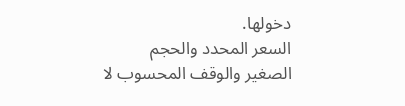دخولها.
السعر المحدد والحجم الصغير والوقف المحسوب لا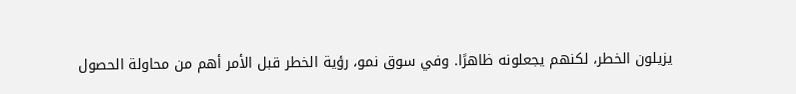يزيلون الخطر، لكنهم يجعلونه ظاهرًا. وفي سوق نمو، رؤية الخطر قبل الأمر أهم من محاولة الحصول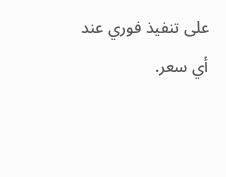على تنفيذ فوري عند أي سعر.